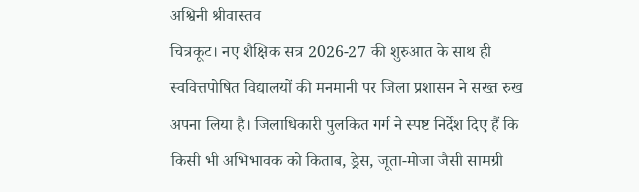अश्विनी श्रीवास्तव
चित्रकूट। नए शैक्षिक सत्र 2026-27 की शुरुआत के साथ ही स्ववित्तपोषित विद्यालयों की मनमानी पर जिला प्रशासन ने सख्त रुख अपना लिया है। जिलाधिकारी पुलकित गर्ग ने स्पष्ट निर्देश दिए हैं कि किसी भी अभिभावक को किताब, ड्रेस, जूता-मोजा जैसी सामग्री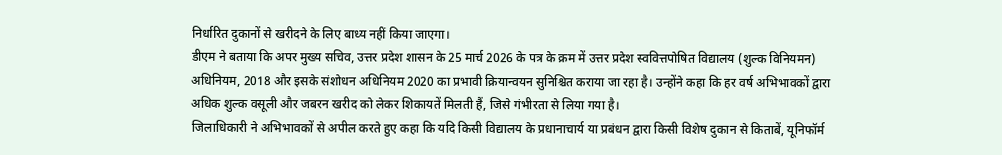निर्धारित दुकानों से खरीदने के लिए बाध्य नहीं किया जाएगा।
डीएम ने बताया कि अपर मुख्य सचिव, उत्तर प्रदेश शासन के 25 मार्च 2026 के पत्र के क्रम में उत्तर प्रदेश स्ववित्तपोषित विद्यालय (शुल्क विनियमन) अधिनियम, 2018 और इसके संशोधन अधिनियम 2020 का प्रभावी क्रियान्वयन सुनिश्चित कराया जा रहा है। उन्होंने कहा कि हर वर्ष अभिभावकों द्वारा अधिक शुल्क वसूली और जबरन खरीद को लेकर शिकायतें मिलती हैं, जिसे गंभीरता से लिया गया है।
जिलाधिकारी ने अभिभावकों से अपील करते हुए कहा कि यदि किसी विद्यालय के प्रधानाचार्य या प्रबंधन द्वारा किसी विशेष दुकान से किताबें, यूनिफॉर्म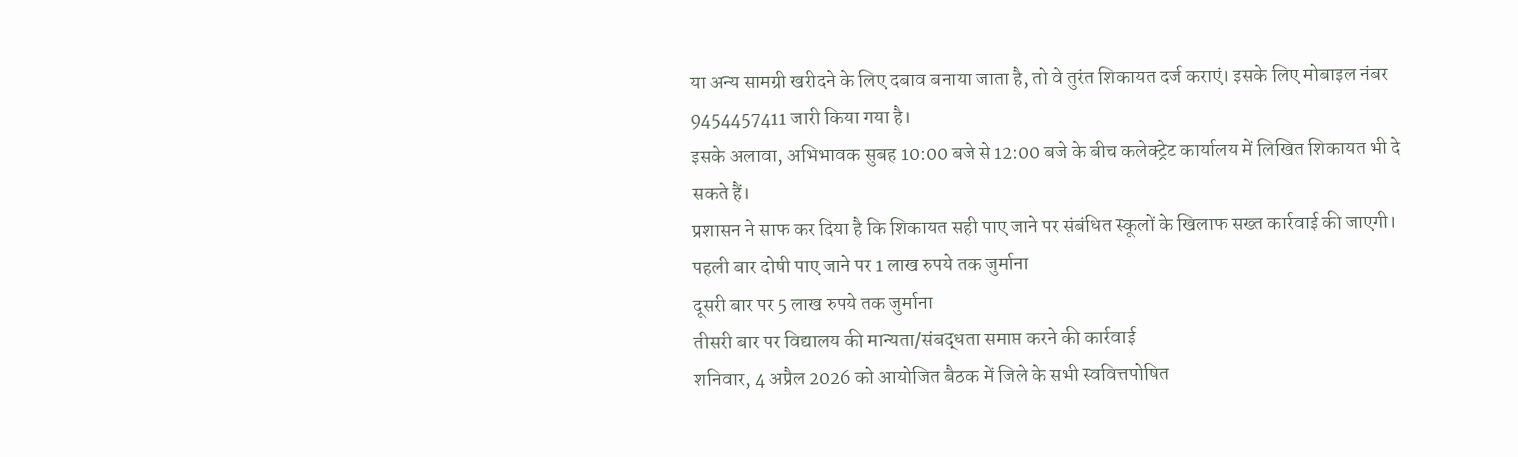या अन्य सामग्री खरीदने के लिए दबाव बनाया जाता है, तो वे तुरंत शिकायत दर्ज कराएं। इसके लिए मोबाइल नंबर 9454457411 जारी किया गया है।
इसके अलावा, अभिभावक सुबह 10:00 बजे से 12:00 बजे के बीच कलेक्ट्रेट कार्यालय में लिखित शिकायत भी दे सकते हैं।
प्रशासन ने साफ कर दिया है कि शिकायत सही पाए जाने पर संबंधित स्कूलों के खिलाफ सख्त कार्रवाई की जाएगी।
पहली बार दोषी पाए जाने पर 1 लाख रुपये तक जुर्माना
दूसरी बार पर 5 लाख रुपये तक जुर्माना
तीसरी बार पर विद्यालय की मान्यता/संबद्धता समाप्त करने की कार्रवाई
शनिवार, 4 अप्रैल 2026 को आयोजित बैठक में जिले के सभी स्ववित्तपोषित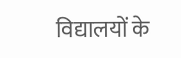विद्यालयों के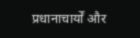प्रधानाचार्यों और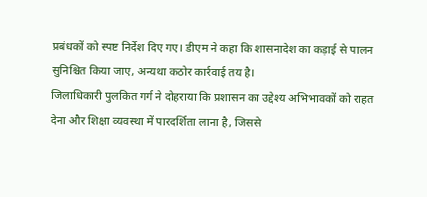प्रबंधकों को स्पष्ट निर्देश दिए गए। डीएम ने कहा कि शासनादेश का कड़ाई से पालन सुनिश्चित किया जाए, अन्यथा कठोर कार्रवाई तय है।
जिलाधिकारी पुलकित गर्ग ने दोहराया कि प्रशासन का उद्देश्य अभिभावकों को राहत देना और शिक्षा व्यवस्था में पारदर्शिता लाना है, जिससे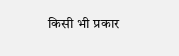किसी भी प्रकार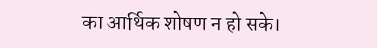का आर्थिक शोषण न हो सके।